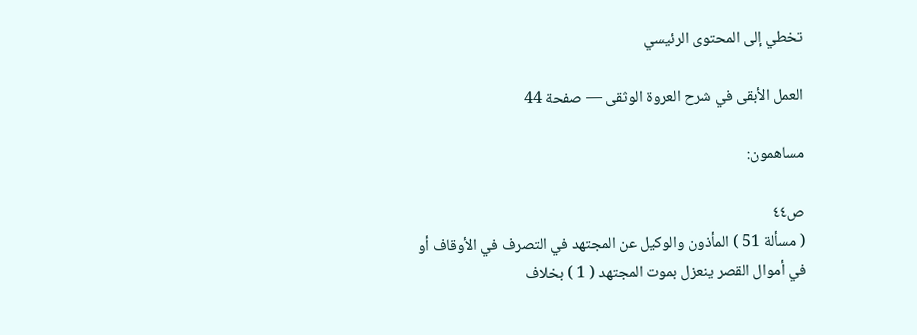تخطي إلى المحتوى الرئيسي

العمل الأبقى في شرح العروة الوثقى — صفحة 44

مساهمون:

ص٤٤
( مسألة 51 ) المأذون والوكيل عن المجتهد في التصرف في الأوقاف أو في أموال القصر ينعزل بموت المجتهد ( 1 ) بخلاف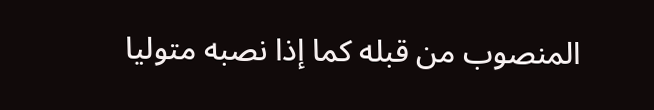المنصوب من قبله كما إذا نصبه متوليا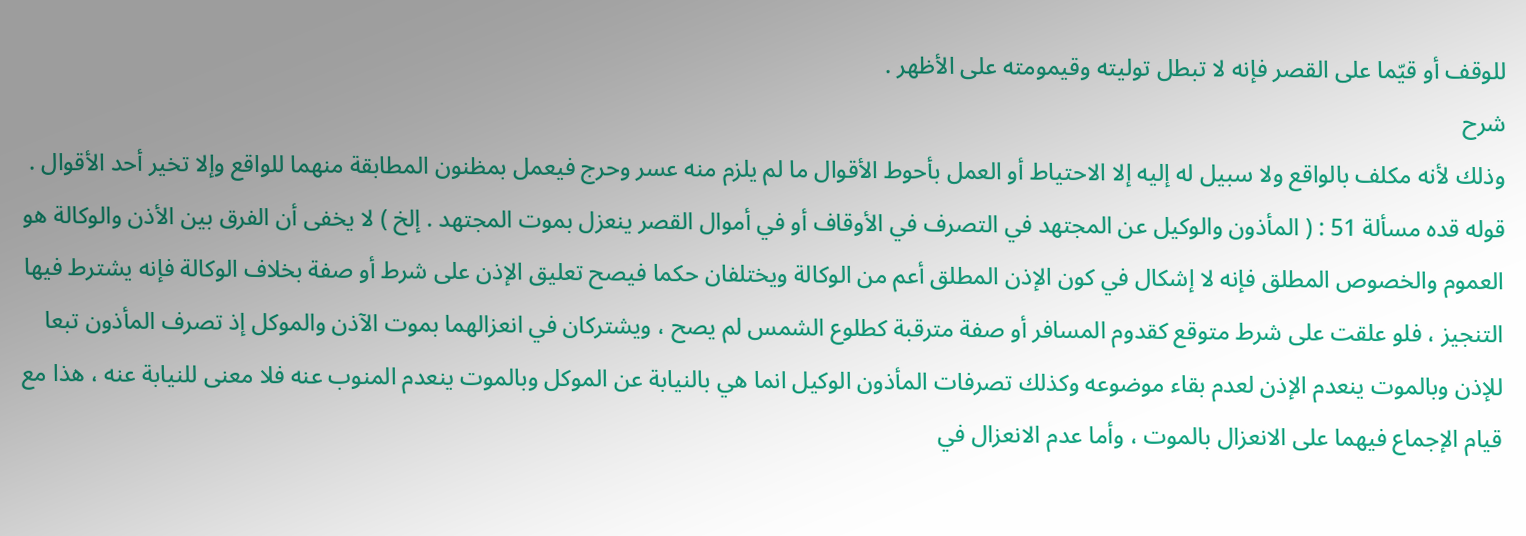للوقف أو قيّما على القصر فإنه لا تبطل توليته وقيمومته على الأظهر .
شرح
وذلك لأنه مكلف بالواقع ولا سبيل له إليه إلا الاحتياط أو العمل بأحوط الأقوال ما لم يلزم منه عسر وحرج فيعمل بمظنون المطابقة منهما للواقع وإلا تخير أحد الأقوال . قوله قده مسألة 51 : ( المأذون والوكيل عن المجتهد في التصرف في الأوقاف أو في أموال القصر ينعزل بموت المجتهد . إلخ ) لا يخفى أن الفرق بين الأذن والوكالة هو العموم والخصوص المطلق فإنه لا إشكال في كون الإذن المطلق أعم من الوكالة ويختلفان حكما فيصح تعليق الإذن على شرط أو صفة بخلاف الوكالة فإنه يشترط فيها التنجيز ، فلو علقت على شرط متوقع كقدوم المسافر أو صفة مترقبة كطلوع الشمس لم يصح ، ويشتركان في انعزالهما بموت الآذن والموكل إذ تصرف المأذون تبعا للإذن وبالموت ينعدم الإذن لعدم بقاء موضوعه وكذلك تصرفات المأذون الوكيل انما هي بالنيابة عن الموكل وبالموت ينعدم المنوب عنه فلا معنى للنيابة عنه ، هذا مع قيام الإجماع فيهما على الانعزال بالموت ، وأما عدم الانعزال في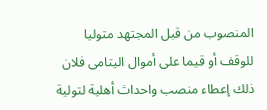المنصوب من قبل المجتهد متوليا للوقف أو قيما على أموال اليتامى فلان ذلك إعطاء منصب واحداث أهلية لتولية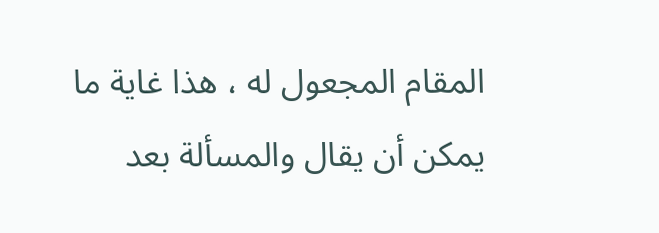المقام المجعول له ، هذا غاية ما يمكن أن يقال والمسألة بعد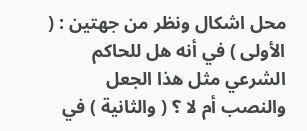محل اشكال ونظر من جهتين : ( الأولى ) في أنه هل للحاكم الشرعي مثل هذا الجعل والنصب أم لا ؟ ( والثانية ) في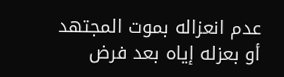عدم انعزاله بموت المجتهد أو بعزله إياه بعد فرض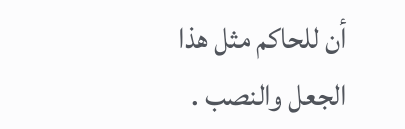أن للحاكم مثل هذا الجعل والنصب .